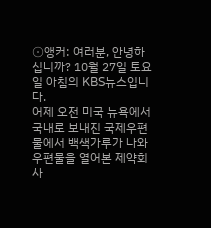⊙앵커: 여러분, 안녕하십니까? 10월 27일 토요일 아침의 KBS뉴스입니다.
어제 오전 미국 뉴욕에서 국내로 보내진 국제우편물에서 백색가루가 나와 우편물을 열어본 제약회사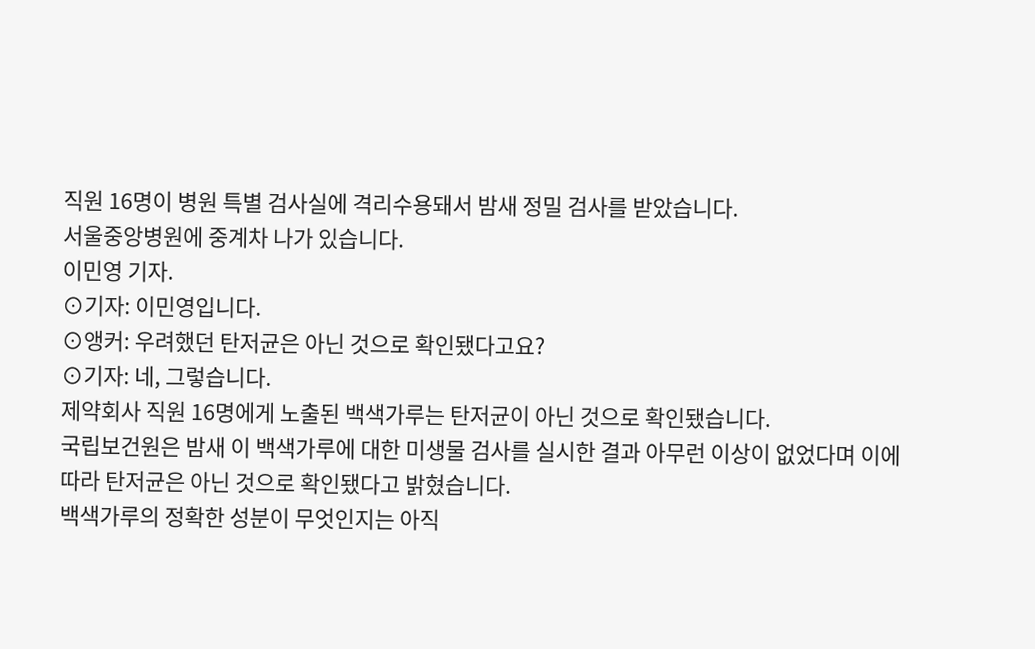직원 16명이 병원 특별 검사실에 격리수용돼서 밤새 정밀 검사를 받았습니다.
서울중앙병원에 중계차 나가 있습니다.
이민영 기자.
⊙기자: 이민영입니다.
⊙앵커: 우려했던 탄저균은 아닌 것으로 확인됐다고요?
⊙기자: 네, 그렇습니다.
제약회사 직원 16명에게 노출된 백색가루는 탄저균이 아닌 것으로 확인됐습니다.
국립보건원은 밤새 이 백색가루에 대한 미생물 검사를 실시한 결과 아무런 이상이 없었다며 이에 따라 탄저균은 아닌 것으로 확인됐다고 밝혔습니다.
백색가루의 정확한 성분이 무엇인지는 아직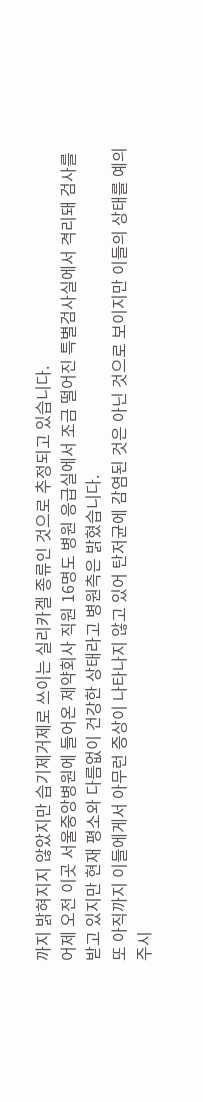까지 밝혀지지 않았지만 습기제거제로 쓰이는 실리카겔 종류인 것으로 추정되고 있습니다.
어제 오전 이곳 서울중앙병원에 들어온 제약회사 직원 16명도 병원 응급실에서 조금 떨어진 특별검사실에서 격리돼 검사를 받고 있지만 현재 평소와 다름없이 건강한 상태라고 병원측은 밝혔습니다.
또 아직까지 이들에게서 아무런 증상이 나타나지 않고 있어 탄저균에 감염된 것은 아닌 것으로 보이지만 이들의 상태를 예의주시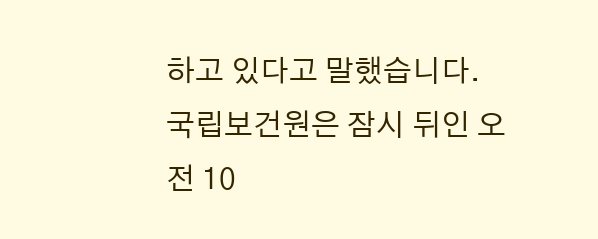하고 있다고 말했습니다.
국립보건원은 잠시 뒤인 오전 10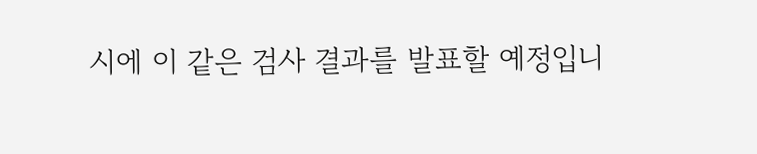시에 이 같은 검사 결과를 발표할 예정입니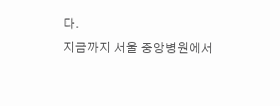다.
지금까지 서울 중앙병원에서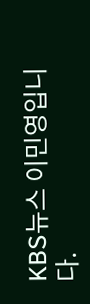KBS뉴스 이민영입니다.